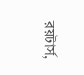রয়টার্স,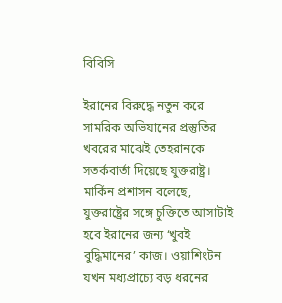বিবিসি

ইরানের বিরুদ্ধে নতুন করে সামরিক অভিযানের প্রস্তুতির খবরের মাঝেই তেহরানকে সতর্কবার্তা দিয়েছে যুক্তরাষ্ট্র। মার্কিন প্রশাসন বলেছে, যুক্তরাষ্ট্রের সঙ্গে চুক্তিতে আসাটাই হবে ইরানের জন্য ‘খুবই বুদ্ধিমানের’ কাজ। ওয়াশিংটন যখন মধ্যপ্রাচ্যে বড় ধরনের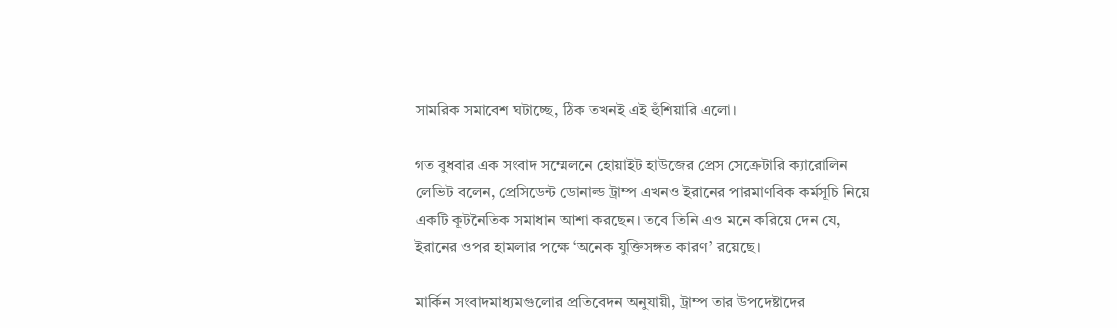সামরিক সমাবেশ ঘটাচ্ছে, ঠিক তখনই এই হুঁশিয়ারি এলো।

গত বুধবার এক সংবাদ সম্মেলনে হোয়াইট হাউজের প্রেস সেক্রেটারি ক্যারোলিন লেভিট বলেন, প্রেসিডেন্ট ডোনাল্ড ট্রাম্প এখনও ইরানের পারমাণবিক কর্মসূচি নিয়ে একটি কূটনৈতিক সমাধান আশা করছেন। তবে তিনি এও মনে করিয়ে দেন যে, ইরানের ওপর হামলার পক্ষে ‘অনেক যুক্তিসঙ্গত কারণ’ রয়েছে।

মার্কিন সংবাদমাধ্যমগুলোর প্রতিবেদন অনুযায়ী, ট্রাম্প তার উপদেষ্টাদের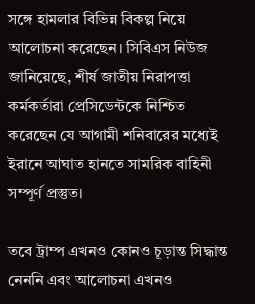সঙ্গে হামলার বিভিন্ন বিকল্প নিয়ে আলোচনা করেছেন। সিবিএস নিউজ জানিয়েছে, শীর্ষ জাতীয় নিরাপত্তা কর্মকর্তারা প্রেসিডেন্টকে নিশ্চিত করেছেন যে আগামী শনিবারের মধ্যেই ইরানে আঘাত হানতে সামরিক বাহিনী সম্পূর্ণ প্রস্তুত।

তবে ট্রাম্প এখনও কোনও চূড়ান্ত সিদ্ধান্ত নেননি এবং আলোচনা এখনও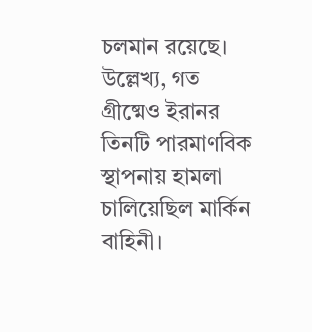চলমান রয়েছে। উল্লেখ্য, গত গ্রীষ্মেও ইরানর তিনটি পারমাণবিক স্থাপনায় হামলা চালিয়েছিল মার্কিন বাহিনী।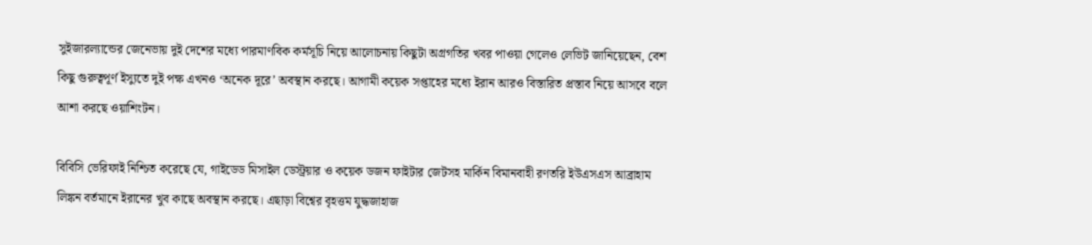সুইজারল্যান্ডের জেনেভায় দুই দেশের মধ্যে পারমাণবিক কর্মসূচি নিয়ে আলোচনায় কিছুটা অগ্রগতির খবর পাওয়া গেলেও লেভিট জানিয়েছেন, বেশ কিছু গুরুত্বপূর্ণ ইস্যুতে দুই পক্ষ এখনও ‘অনেক দূরে’ অবস্থান করছে। আগামী কয়েক সপ্তাহের মধ্যে ইরান আরও বিস্তারিত প্রস্তাব নিয়ে আসবে বলে আশা করছে ওয়াশিংটন।

বিবিসি ভেরিফাই নিশ্চিত করেছে যে, গাইডেড মিসাইল ডেস্ট্রয়ার ও কয়েক ডজন ফাইটার জেটসহ মার্কিন বিমানবাহী রণতরি ইউএসএস আব্রাহাম লিঙ্কন বর্তমানে ইরানের খুব কাছে অবস্থান করছে। এছাড়া বিশ্বের বৃহত্তম যুদ্ধজাহাজ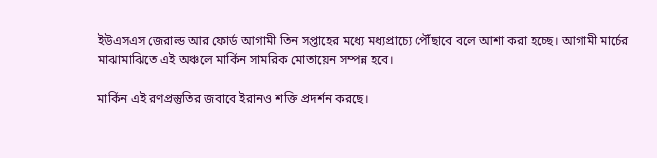ইউএসএস জেরাল্ড আর ফোর্ড আগামী তিন সপ্তাহের মধ্যে মধ্যপ্রাচ্যে পৌঁছাবে বলে আশা করা হচ্ছে। আগামী মার্চের মাঝামাঝিতে এই অঞ্চলে মার্কিন সামরিক মোতায়েন সম্পন্ন হবে।

মার্কিন এই রণপ্রস্তুতির জবাবে ইরানও শক্তি প্রদর্শন করছে।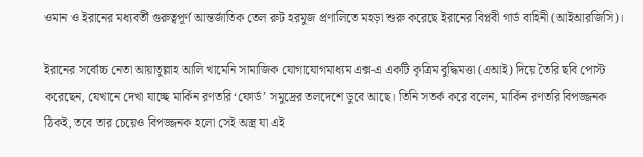ওমান ও ইরানের মধ্যবর্তী গুরুত্বপূর্ণ আন্তর্জাতিক তেল রুট হরমুজ প্রণালিতে মহড়া শুরু করেছে ইরানের বিপ্লবী গার্ড বাহিনী (আইআরজিসি)।

ইরানের সর্বোচ্চ নেতা আয়াতুল্লাহ আলি খামেনি সামাজিক যোগাযোগমাধ্যম এক্স-এ একটি কৃত্রিম বুদ্ধিমত্তা (এআই) দিয়ে তৈরি ছবি পোস্ট করেছেন, যেখানে দেখা যাচ্ছে মার্কিন রণতরি ‘ফোর্ড’ সমুদ্রের তলদেশে ডুবে আছে। তিনি সতর্ক করে বলেন, মার্কিন রণতরি বিপজ্জনক ঠিকই, তবে তার চেয়েও বিপজ্জনক হলো সেই অস্ত্র যা এই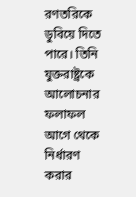রণতরিকে ডুবিয়ে দিতে পারে। তিনি যুক্তরাষ্ট্রকে আলোচনার ফলাফল আগে থেকে নির্ধারণ করার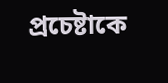প্রচেষ্টাকে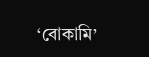‘বোকামি’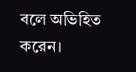বলে অভিহিত করেন।